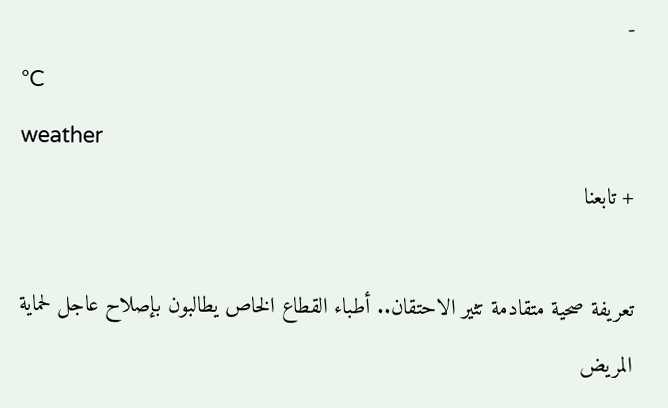-
°C
weather
+ تابعنا

تعريفة صحية متقادمة تثير الاحتقان.. أطباء القطاع الخاص يطالبون بإصلاح عاجل لحماية المريض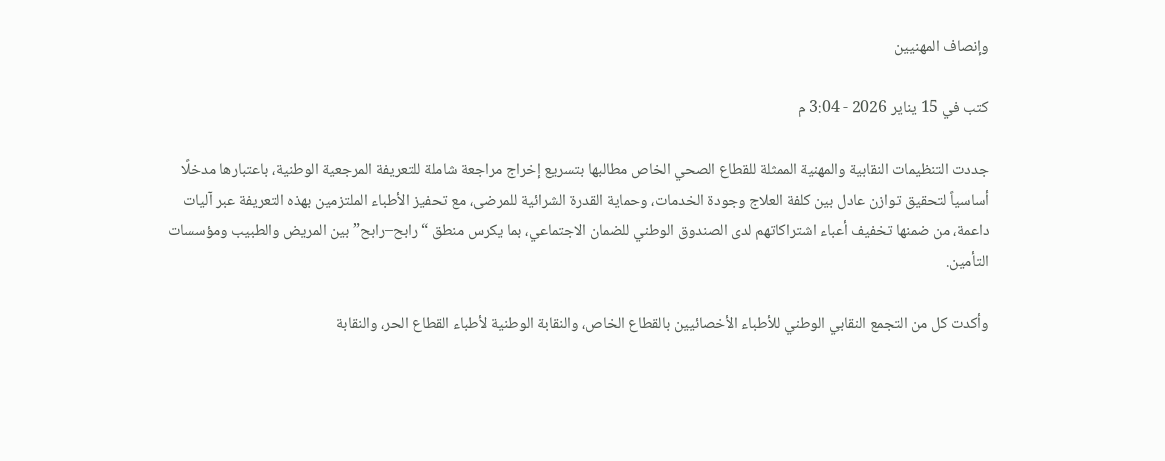وإنصاف المهنيين

كتب في 15 يناير 2026 - 3:04 م

جددت التنظيمات النقابية والمهنية الممثلة للقطاع الصحي الخاص مطالبها بتسريع إخراج مراجعة شاملة للتعريفة المرجعية الوطنية، باعتبارها مدخلًا أساسياً لتحقيق توازن عادل بين كلفة العلاج وجودة الخدمات، وحماية القدرة الشرائية للمرضى، مع تحفيز الأطباء الملتزمين بهذه التعريفة عبر آليات داعمة، من ضمنها تخفيف أعباء اشتراكاتهم لدى الصندوق الوطني للضمان الاجتماعي، بما يكرس منطق “رابح–رابح” بين المريض والطبيب ومؤسسات التأمين.

وأكدت كل من التجمع النقابي الوطني للأطباء الأخصائيين بالقطاع الخاص، والنقابة الوطنية لأطباء القطاع الحر، والنقابة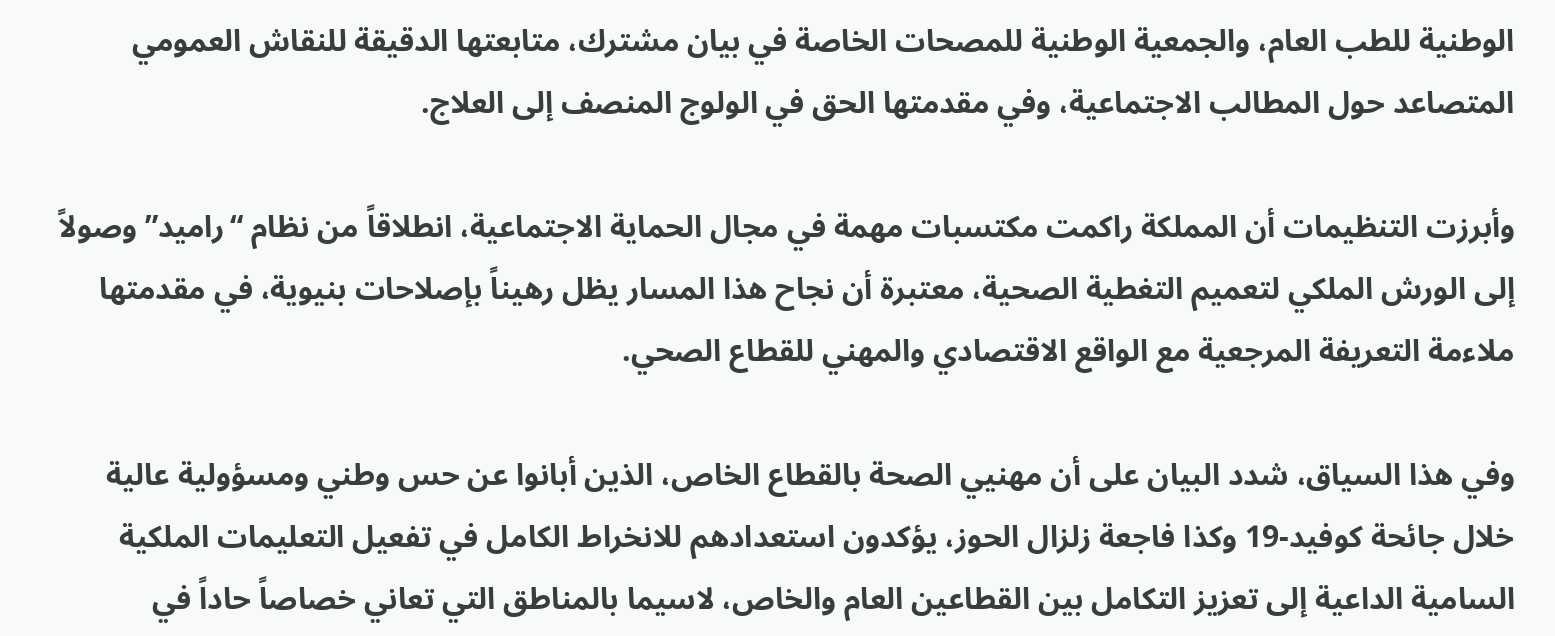الوطنية للطب العام، والجمعية الوطنية للمصحات الخاصة في بيان مشترك، متابعتها الدقيقة للنقاش العمومي المتصاعد حول المطالب الاجتماعية، وفي مقدمتها الحق في الولوج المنصف إلى العلاج.

وأبرزت التنظيمات أن المملكة راكمت مكتسبات مهمة في مجال الحماية الاجتماعية، انطلاقاً من نظام “راميد” وصولاً إلى الورش الملكي لتعميم التغطية الصحية، معتبرة أن نجاح هذا المسار يظل رهيناً بإصلاحات بنيوية، في مقدمتها ملاءمة التعريفة المرجعية مع الواقع الاقتصادي والمهني للقطاع الصحي.

وفي هذا السياق، شدد البيان على أن مهنيي الصحة بالقطاع الخاص، الذين أبانوا عن حس وطني ومسؤولية عالية خلال جائحة كوفيد-19 وكذا فاجعة زلزال الحوز، يؤكدون استعدادهم للانخراط الكامل في تفعيل التعليمات الملكية السامية الداعية إلى تعزيز التكامل بين القطاعين العام والخاص، لاسيما بالمناطق التي تعاني خصاصاً حاداً في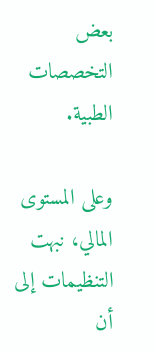بعض التخصصات الطبية.

وعلى المستوى المالي، نبهت التنظيمات إلى أن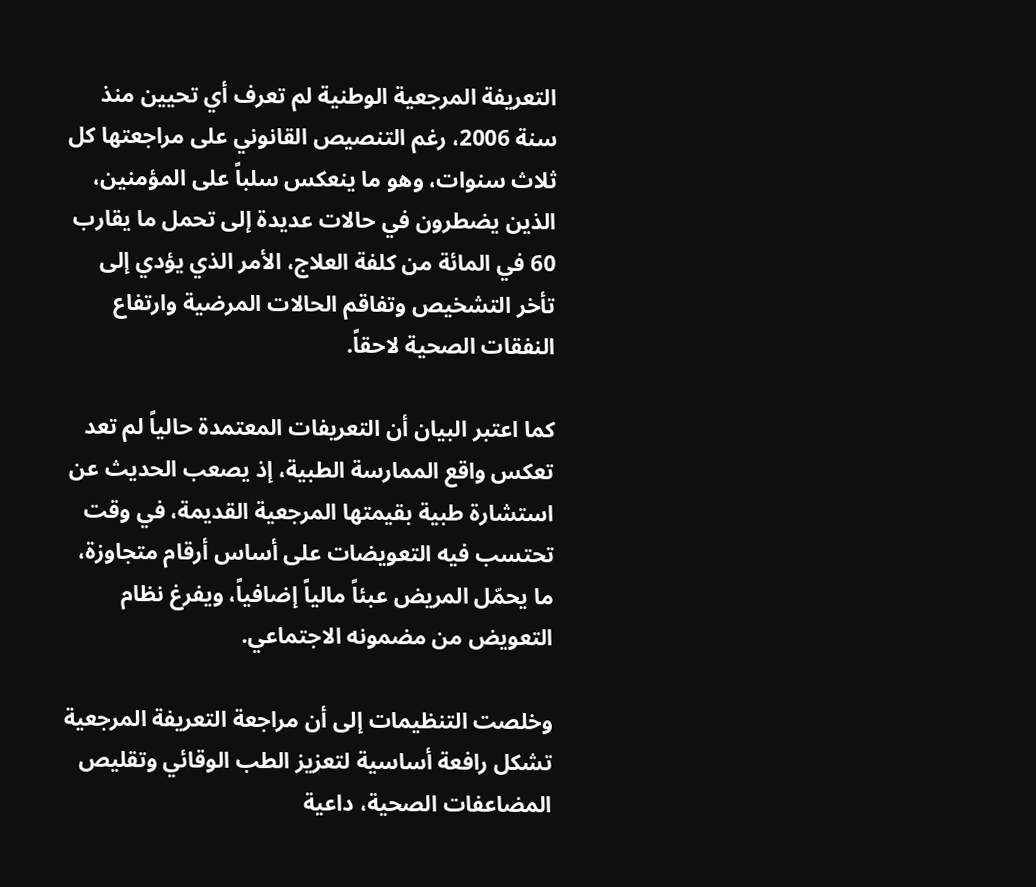التعريفة المرجعية الوطنية لم تعرف أي تحيين منذ سنة 2006، رغم التنصيص القانوني على مراجعتها كل ثلاث سنوات، وهو ما ينعكس سلباً على المؤمنين، الذين يضطرون في حالات عديدة إلى تحمل ما يقارب 60 في المائة من كلفة العلاج، الأمر الذي يؤدي إلى تأخر التشخيص وتفاقم الحالات المرضية وارتفاع النفقات الصحية لاحقاً.

كما اعتبر البيان أن التعريفات المعتمدة حالياً لم تعد تعكس واقع الممارسة الطبية، إذ يصعب الحديث عن استشارة طبية بقيمتها المرجعية القديمة، في وقت تحتسب فيه التعويضات على أساس أرقام متجاوزة، ما يحمّل المريض عبئاً مالياً إضافياً، ويفرغ نظام التعويض من مضمونه الاجتماعي.

وخلصت التنظيمات إلى أن مراجعة التعريفة المرجعية تشكل رافعة أساسية لتعزيز الطب الوقائي وتقليص المضاعفات الصحية، داعية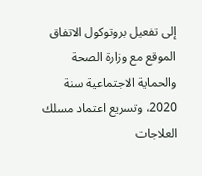إلى تفعيل بروتوكول الاتفاق الموقع مع وزارة الصحة والحماية الاجتماعية سنة 2020، وتسريع اعتماد مسلك العلاجات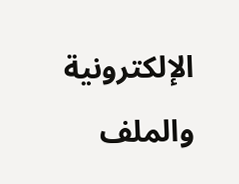الإلكترونية والملف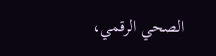الصحي الرقمي،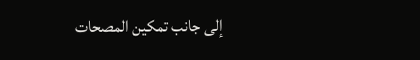إلى جانب تمكين المصحات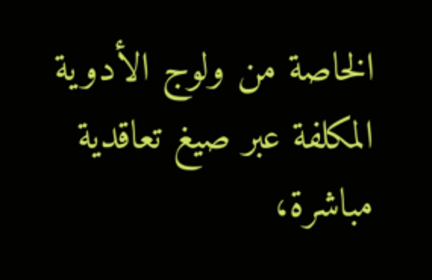الخاصة من ولوج الأدوية المكلفة عبر صيغ تعاقدية مباشرة،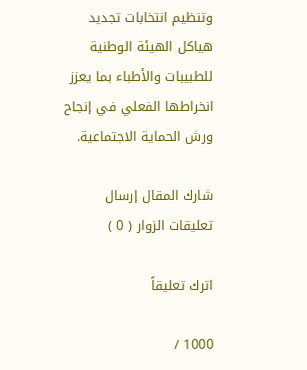وتنظيم انتخابات تجديد هياكل الهيئة الوطنية للطبيبات والأطباء بما يعزز انخراطها الفعلي في إنجاح ورش الحماية الاجتماعية.

شارك المقال إرسال
تعليقات الزوار ( 0 )

اترك تعليقاً

1000 /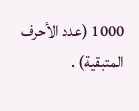1000 (عدد الأحرف المتبقية) .